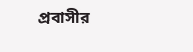প্রবাসীর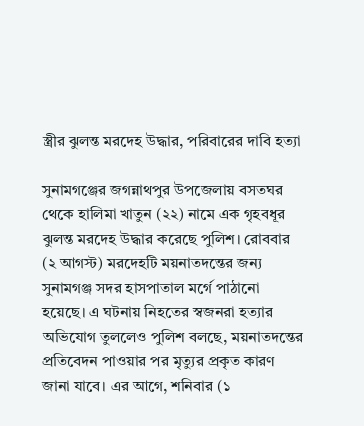স্ত্রীর ঝুলন্ত মরদেহ উদ্ধার, পরিবারের দাবি হত্যা

সুনামগঞ্জের জগন্নাথপুর উপজেলায় বসতঘর থেকে হালিমা খাতুন (২২) নামে এক গৃহবধূর ঝুলন্ত মরদেহ উদ্ধার করেছে পুলিশ। রোববার (২ আগস্ট) মরদেহটি ময়নাতদন্তের জন্য সুনামগঞ্জ সদর হাসপাতাল মর্গে পাঠানো হয়েছে। এ ঘটনায় নিহতের স্বজনরা হত্যার অভিযোগ তুললেও পুলিশ বলছে, ময়নাতদন্তের প্রতিবেদন পাওয়ার পর মৃত্যুর প্রকৃত কারণ জানা যাবে। এর আগে, শনিবার (১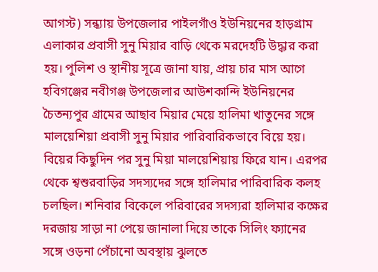আগস্ট) সন্ধ্যায় উপজেলার পাইলগাঁও ইউনিয়নের হাড়গ্রাম এলাকার প্রবাসী সুনু মিয়ার বাড়ি থেকে মরদেহটি উদ্ধার করা হয়। পুলিশ ও স্থানীয় সূত্রে জানা যায়, প্রায় চার মাস আগে হবিগঞ্জের নবীগঞ্জ উপজেলার আউশকান্দি ইউনিয়নের চৈতন্যপুর গ্রামের আছাব মিয়ার মেয়ে হালিমা খাতুনের সঙ্গে মালয়েশিয়া প্রবাসী সুনু মিয়ার পারিবারিকভাবে বিয়ে হয়। বিয়ের কিছুদিন পর সুনু মিয়া মালয়েশিয়ায় ফিরে যান। এরপর থেকে শ্বশুরবাড়ির সদস্যদের সঙ্গে হালিমার পারিবারিক কলহ চলছিল। শনিবার বিকেলে পরিবারের সদস্যরা হালিমার কক্ষের দরজায় সাড়া না পেয়ে জানালা দিয়ে তাকে সিলিং ফ্যানের সঙ্গে ওড়না পেঁচানো অবস্থায় ঝুলতে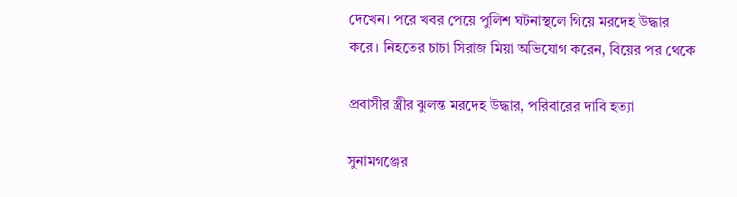দেখেন। পরে খবর পেয়ে পুলিশ ঘটনাস্থলে গিয়ে মরদেহ উদ্ধার করে। নিহতের চাচা সিরাজ মিয়া অভিযোগ করেন, বিয়ের পর থেকে

প্রবাসীর স্ত্রীর ঝুলন্ত মরদেহ উদ্ধার, পরিবারের দাবি হত্যা

সুনামগঞ্জের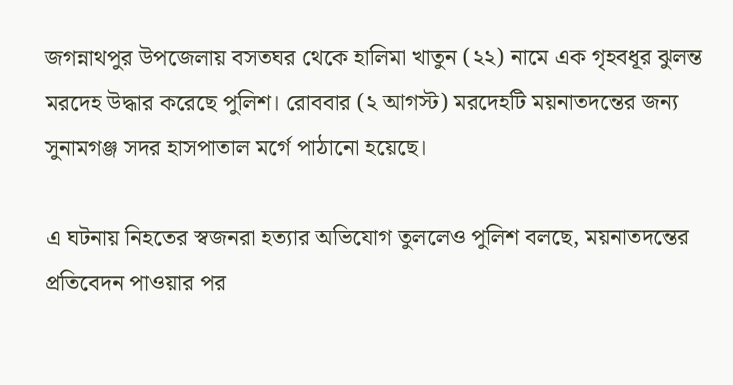জগন্নাথপুর উপজেলায় বসতঘর থেকে হালিমা খাতুন (২২) নামে এক গৃহবধূর ঝুলন্ত মরদেহ উদ্ধার করেছে পুলিশ। রোববার (২ আগস্ট) মরদেহটি ময়নাতদন্তের জন্য সুনামগঞ্জ সদর হাসপাতাল মর্গে পাঠানো হয়েছে।

এ ঘটনায় নিহতের স্বজনরা হত্যার অভিযোগ তুললেও পুলিশ বলছে, ময়নাতদন্তের প্রতিবেদন পাওয়ার পর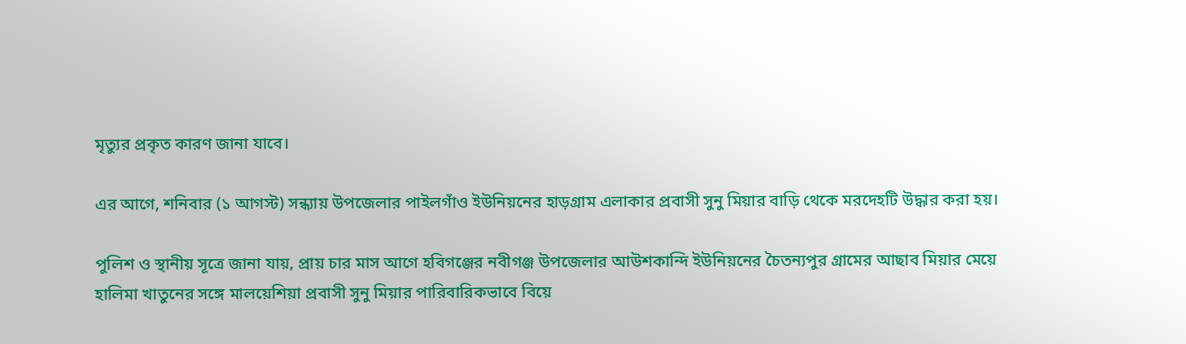মৃত্যুর প্রকৃত কারণ জানা যাবে।

এর আগে, শনিবার (১ আগস্ট) সন্ধ্যায় উপজেলার পাইলগাঁও ইউনিয়নের হাড়গ্রাম এলাকার প্রবাসী সুনু মিয়ার বাড়ি থেকে মরদেহটি উদ্ধার করা হয়।

পুলিশ ও স্থানীয় সূত্রে জানা যায়, প্রায় চার মাস আগে হবিগঞ্জের নবীগঞ্জ উপজেলার আউশকান্দি ইউনিয়নের চৈতন্যপুর গ্রামের আছাব মিয়ার মেয়ে হালিমা খাতুনের সঙ্গে মালয়েশিয়া প্রবাসী সুনু মিয়ার পারিবারিকভাবে বিয়ে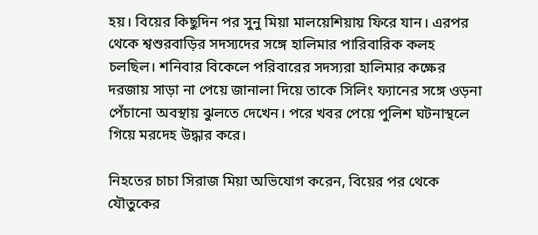হয়। বিয়ের কিছুদিন পর সুনু মিয়া মালয়েশিয়ায় ফিরে যান। এরপর থেকে শ্বশুরবাড়ির সদস্যদের সঙ্গে হালিমার পারিবারিক কলহ চলছিল। শনিবার বিকেলে পরিবারের সদস্যরা হালিমার কক্ষের দরজায় সাড়া না পেয়ে জানালা দিয়ে তাকে সিলিং ফ্যানের সঙ্গে ওড়না পেঁচানো অবস্থায় ঝুলতে দেখেন। পরে খবর পেয়ে পুলিশ ঘটনাস্থলে গিয়ে মরদেহ উদ্ধার করে।

নিহতের চাচা সিরাজ মিয়া অভিযোগ করেন, বিয়ের পর থেকে যৌতুকের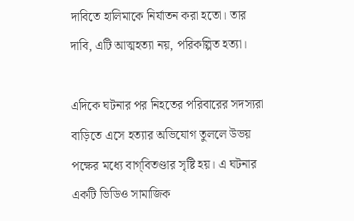দাবিতে হালিমাকে নির্যাতন করা হতো। তার দাবি, এটি আত্মহত্যা নয়, পরিকল্পিত হত্যা।

এদিকে ঘটনার পর নিহতের পরিবারের সদস্যরা বাড়িতে এসে হত্যার অভিযোগ তুললে উভয় পক্ষের মধ্যে বাগ্‌বিতণ্ডার সৃষ্টি হয়। এ ঘটনার একটি ভিডিও সামাজিক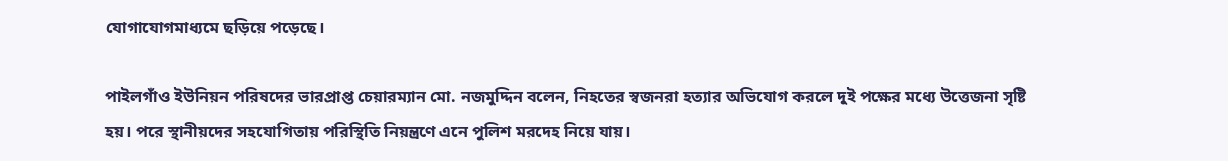যোগাযোগমাধ্যমে ছড়িয়ে পড়েছে।

পাইলগাঁও ইউনিয়ন পরিষদের ভারপ্রাপ্ত চেয়ারম্যান মো. নজমুদ্দিন বলেন, নিহতের স্বজনরা হত্যার অভিযোগ করলে দুই পক্ষের মধ্যে উত্তেজনা সৃষ্টি হয়। পরে স্থানীয়দের সহযোগিতায় পরিস্থিতি নিয়ন্ত্রণে এনে পুলিশ মরদেহ নিয়ে যায়।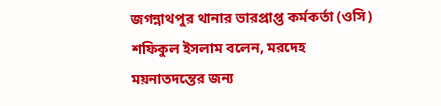জগন্নাথপুর থানার ভারপ্রাপ্ত কর্মকর্তা (ওসি) শফিকুল ইসলাম বলেন, মরদেহ ময়নাতদন্তের জন্য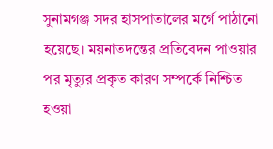সুনামগঞ্জ সদর হাসপাতালের মর্গে পাঠানো হয়েছে। ময়নাতদন্তের প্রতিবেদন পাওয়ার পর মৃত্যুর প্রকৃত কারণ সম্পর্কে নিশ্চিত হওয়া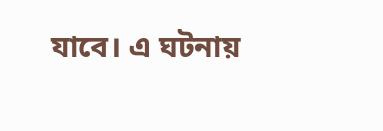যাবে। এ ঘটনায়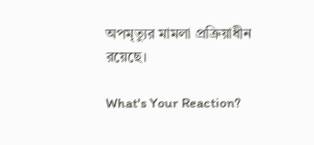অপমৃত্যুর মামলা প্রক্রিয়াধীন রয়েছে।

What's Your Reaction?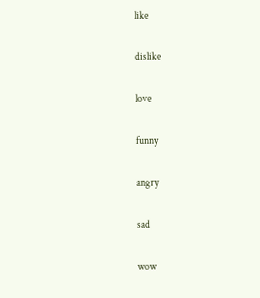like

dislike

love

funny

angry

sad

wow